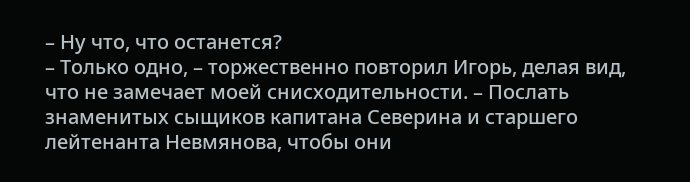– Ну что, что останется?
– Только одно, – торжественно повторил Игорь, делая вид, что не замечает моей снисходительности. – Послать знаменитых сыщиков капитана Северина и старшего лейтенанта Невмянова, чтобы они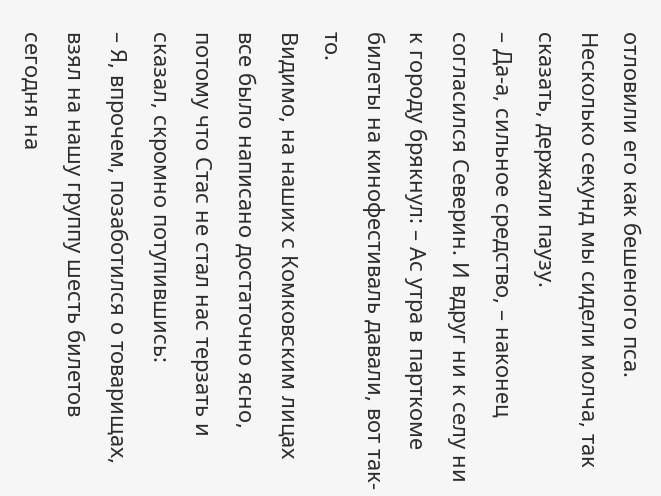отловили его как бешеного пса.
Несколько секунд мы сидели молча, так сказать, держали паузу.
– Да-а, сильное средство, – наконец согласился Северин. И вдруг ни к селу ни к городу брякнул: – Ас утра в парткоме билеты на кинофестиваль давали, вот так-то.
Видимо, на наших с Комковским лицах все было написано достаточно ясно, потому что Стас не стал нас терзать и сказал, скромно потупившись:
– Я, впрочем, позаботился о товарищах, взял на нашу группу шесть билетов сегодня на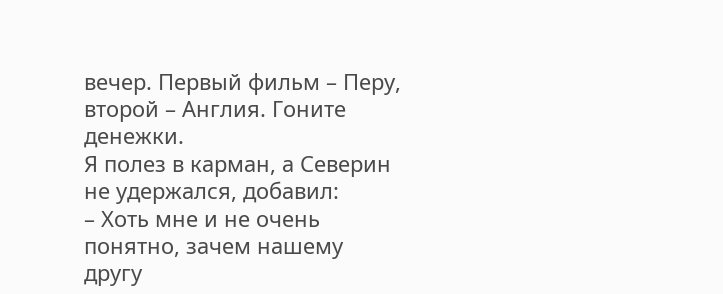вечер. Первый фильм – Перу, второй – Англия. Гоните денежки.
Я полез в карман, а Северин не удержался, добавил:
– Хоть мне и не очень понятно, зачем нашему другу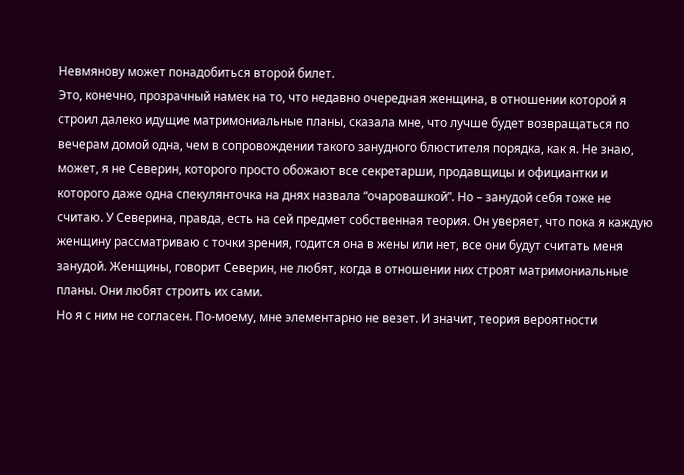Невмянову может понадобиться второй билет.
Это, конечно, прозрачный намек на то, что недавно очередная женщина, в отношении которой я строил далеко идущие матримониальные планы, сказала мне, что лучше будет возвращаться по вечерам домой одна, чем в сопровождении такого занудного блюстителя порядка, как я. Не знаю, может, я не Северин, которого просто обожают все секретарши, продавщицы и официантки и которого даже одна спекулянточка на днях назвала “очаровашкой”. Но – занудой себя тоже не считаю. У Северина, правда, есть на сей предмет собственная теория. Он уверяет, что пока я каждую женщину рассматриваю с точки зрения, годится она в жены или нет, все они будут считать меня занудой. Женщины, говорит Северин, не любят, когда в отношении них строят матримониальные планы. Они любят строить их сами.
Но я с ним не согласен. По-моему, мне элементарно не везет. И значит, теория вероятности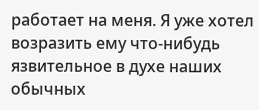работает на меня. Я уже хотел возразить ему что-нибудь язвительное в духе наших обычных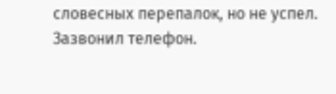словесных перепалок, но не успел. Зазвонил телефон.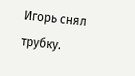Игорь снял трубку.